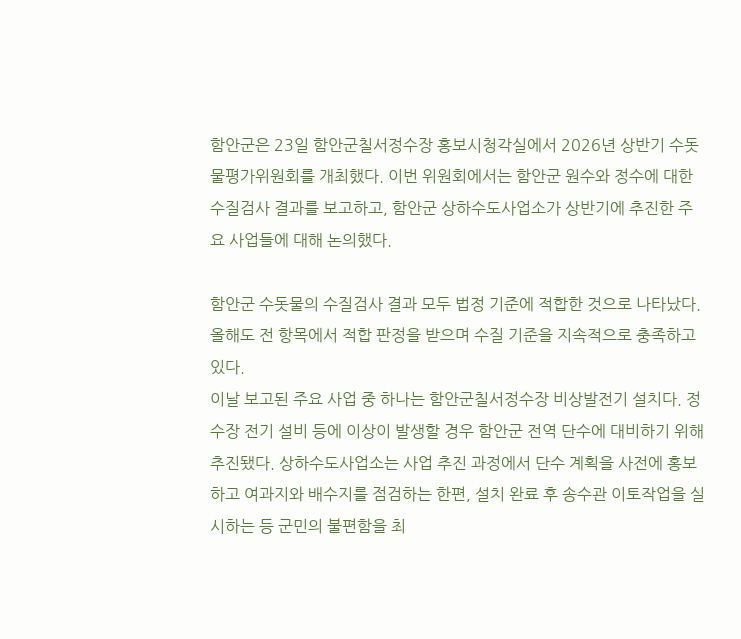함안군은 23일 함안군칠서정수장 홍보시청각실에서 2026년 상반기 수돗물평가위원회를 개최했다. 이번 위원회에서는 함안군 원수와 정수에 대한 수질검사 결과를 보고하고, 함안군 상하수도사업소가 상반기에 추진한 주요 사업들에 대해 논의했다.

함안군 수돗물의 수질검사 결과 모두 법정 기준에 적합한 것으로 나타났다. 올해도 전 항목에서 적합 판정을 받으며 수질 기준을 지속적으로 충족하고 있다.
이날 보고된 주요 사업 중 하나는 함안군칠서정수장 비상발전기 설치다. 정수장 전기 설비 등에 이상이 발생할 경우 함안군 전역 단수에 대비하기 위해 추진됐다. 상하수도사업소는 사업 추진 과정에서 단수 계획을 사전에 홍보하고 여과지와 배수지를 점검하는 한편, 설치 완료 후 송수관 이토작업을 실시하는 등 군민의 불편함을 최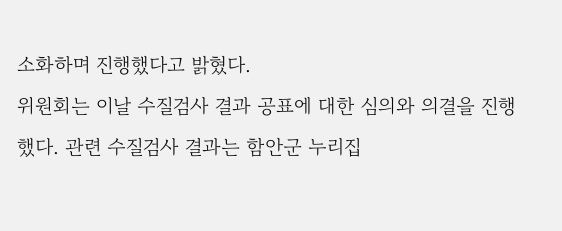소화하며 진행했다고 밝혔다.
위원회는 이날 수질검사 결과 공표에 대한 심의와 의결을 진행했다. 관련 수질검사 결과는 함안군 누리집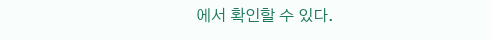에서 확인할 수 있다.